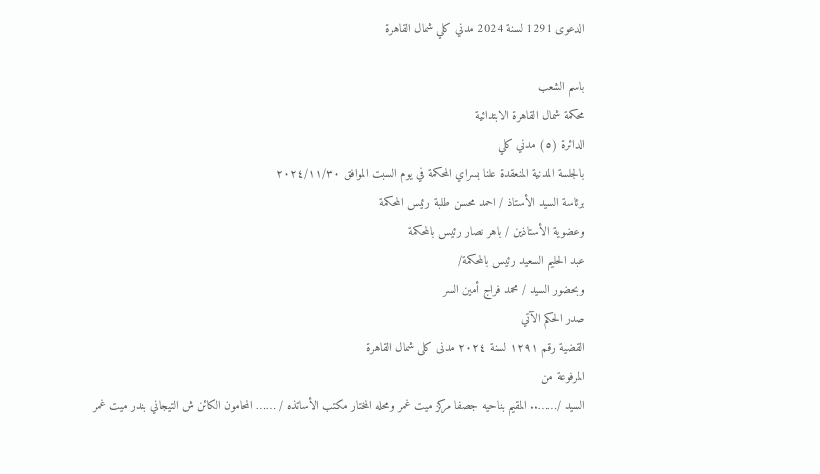الدعوى 1291 لسنة 2024 مدني كلي شمال القاهرة

باسم الشعب
محكمة شمال القاهرة الابتدائية
الدائرة (٥) مدني كلي
بالجلسة المدنية المنعقدة علنا بسراي المحكمة في يوم السبت الموافق ٢٠٢٤/۱۱/۳۰
برئاسة السيد الأستاذ / احمد محسن طلبة رئيس المحكمة
وعضوية الأستاذين / باهر نصار رئيس بالمحكمة
عبد الحليم السعيد رئيس بالمحكمة/
وبحضور السيد / محمد فراج أمين السر
صدر الحكم الآتي
القضية رقم ١٢٩١ لسنة ۲۰۲٤ مدنى كلى شمال القاهرة
المرفوعة من
السيد /…….. المقيم بناحيه جصفا مركز ميت غمر ومحله المختار مكتب الأساتذه / …… المحامون الكائن ش التيجاني بندر ميت غمر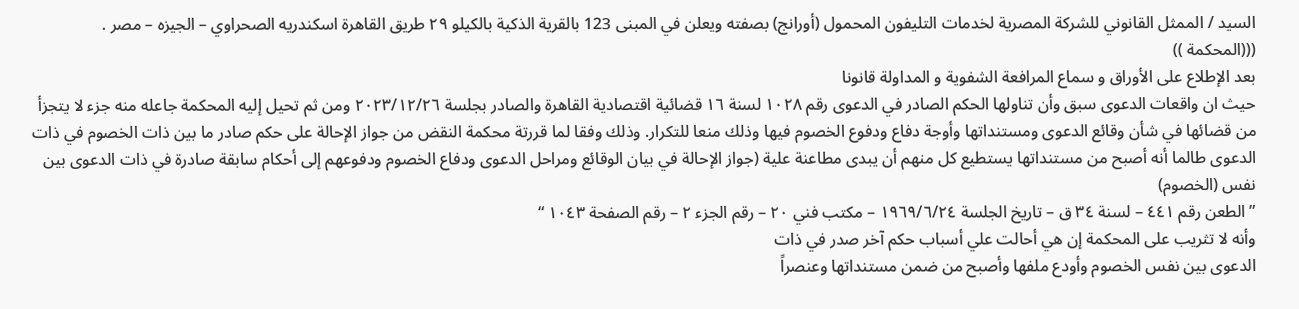السيد / الممثل القانوني للشركة المصرية لخدمات التليفون المحمول (أورانج) بصفته ويعلن في المبنى 123 بالقرية الذكية بالكيلو ٢٩ طريق القاهرة اسكندريه الصحراوي – الجيزه – مصر .
(((المحكمة ))
بعد الإطلاع على الأوراق و سماع المرافعة الشفوية و المداولة قانونا
حيث ان واقعات الدعوى سبق وأن تناولها الحكم الصادر في الدعوى رقم ۱۰۲۸ لسنة ١٦ قضائية اقتصادية القاهرة والصادر بجلسة ٢٠٢٣/١٢/٢٦ ومن ثم تحيل إليه المحكمة جاعله منه جزء لا يتجزأ من قضائها في شأن وقائع الدعوى ومستنداتها وأوجة دفاع ودفوع الخصوم فيها وذلك منعا للتكرار. وذلك وفقا لما قررتة محكمة النقض من جواز الإحالة على حكم صادر ما بين ذات الخصوم في ذات الدعوى طالما أنه أصبح من مستنداتها يستطيع كل منهم أن يبدى مطاعنة علية (جواز الإحالة في بيان الوقائع ومراحل الدعوى ودفاع الخصوم ودفوعهم إلى أحكام سابقة صادرة في ذات الدعوى بين نفس (الخصوم)
” الطعن رقم ٤٤١ – لسنة ٣٤ ق – تاريخ الجلسة ١٩٦٩/٦/٢٤ – مكتب فني ٢٠ – رقم الجزء ٢ – رقم الصفحة ١٠٤٣ “
وأنه لا تثريب على المحكمة إن هي أحالت علي أسباب حكم آخر صدر في ذات
الدعوى بين نفس الخصوم وأودع ملفها وأصبح من ضمن مستنداتها وعنصراً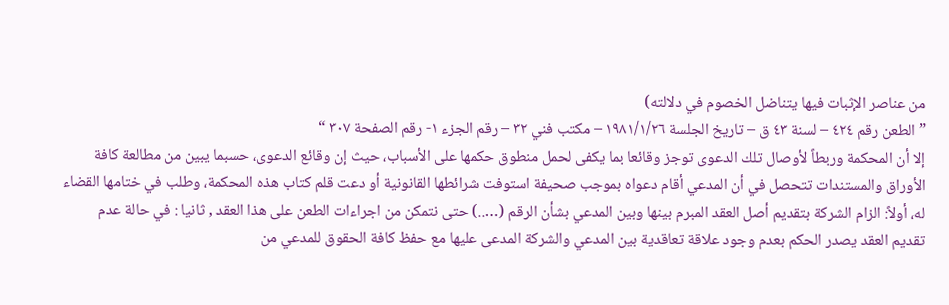من عناصر الإثبات فيها يتناضل الخصوم في دلالته)
” الطعن رقم ٤٢٤ – لسنة ٤٣ ق – تاريخ الجلسة ۱۹۸۱/۱/۲٦ – مكتب فني ٣٢ – رقم الجزء ١- رقم الصفحة ٣٠٧ “
إلا أن المحكمة وربطاً لأوصال تلك الدعوى توجز وقائعا بما يكفى لحمل منطوق حكمها على الأسباب، حيث إن وقائع الدعوى، حسبما يبين من مطالعة كافة الأوراق والمستندات تتحصل في أن المدعي أقام دعواه بموجب صحيفة استوفت شرائطها القانونية أو دعت قلم كتاب هذه المحكمة، وطلب في ختامها القضاء له، أولاً: الزام الشركة بتقديم أصل العقد المبرم بينها وبين المدعي بشأن الرقم (…..) حتى نتمكن من اجراءات الطعن على هذا العقد , ثانيا : في حالة عدم تقديم العقد يصدر الحكم بعدم وجود علاقة تعاقدية بين المدعي والشركة المدعى عليها مع حفظ كافة الحقوق للمدعي من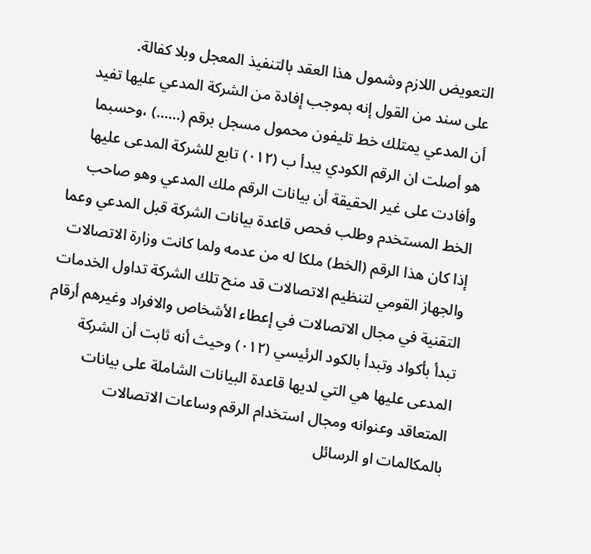التعويض اللازم وشمول هذا العقد بالتنفيذ المعجل وبلا كفالة.
على سند من القول إنه بموجب إفادة من الشركة المدعي عليها تفيد أن المدعي يمتلك خط تليفون محمول مسجل برقم (……) ،وحسبما هو أصلت ان الرقم الكودي يبدأ ب (۰۱۲) تابع للشركة المدعى عليها وأفادت على غير الحقيقة أن بيانات الرقم ملك المدعي وهو صاحب الخط المستخدم وطلب فحص قاعدة بيانات الشركة قبل المدعي وعما إذا كان هذا الرقم (الخط) ملكا له من عدمه ولما كانت وزارة الاتصالات والجهاز القومي لتنظيم الاتصالات قد منح تلك الشركة تداول الخدمات التقنية في مجال الاتصالات في إعطاء الأشخاص والافراد وغيرهم أرقام تبدأ بأكواد وتبدأ بالكود الرئيسي (۰۱۲) وحيث أنه ثابت أن الشركة المدعى عليها هي التي لديها قاعدة البيانات الشاملة على بيانات المتعاقد وعنوانه ومجال استخدام الرقم وساعات الاتصالات بالمكالمات او الرسائل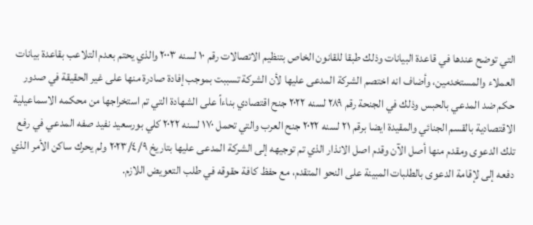التي توضح عندها في قاعدة البيانات وذلك طبقا للقانون الخاص بتنظيم الاتصالات رقم ۱۰ لسنه ۲۰۰۳ والذي يحتم بعدم التلاعب بقاعدة بيانات العملاء والمستخدمين، وأضاف انه اختصم الشركة المدعى عليها لأن الشركة تسببت بموجب إفادة صادرة منها على غير الحقيقة في صدور حكم ضد المدعي بالحبس وذلك في الجنحة رقم ۲۸۹ لسنه ۲۰۲۲ جنح اقتصادي بناءاً على الشهادة التي تم استخراجها من محكمه الاسماعيلية الاقتصادية بالقسم الجنائي والمقيدة ايضا برقم ۲۱ لسنه ۲۰۲۲ جنح العرب والتي تحمل ١٧٠ لسنه ۲۰۲۲ كلي بورسعيد نفيد صفه المدعي في رفع تلك الدعوى ومقدم منها أصل الآن وقدم اصل الانذار الذي تم توجيهه إلى الشركة المدعى عليها بتاريخ ٢٠٢٣/٤/٩ ولم يحرك ساكن الأمر الذي دفعه إلى لإقامة الدعوى بالطلبات المبينة على النحو المتقدم، مع حفظ كافة حقوقه في طلب التعويض اللازم.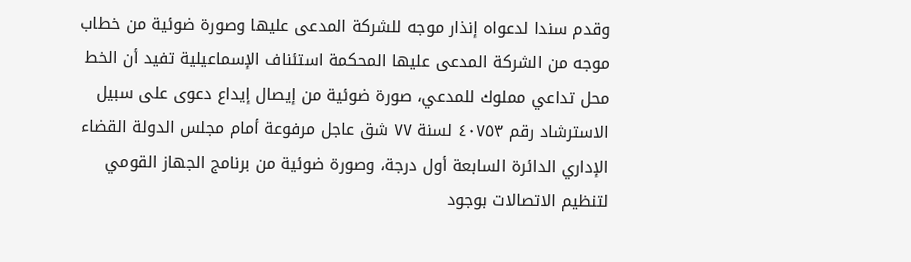وقدم سندا لدعواه إنذار موجه للشركة المدعى عليها وصورة ضوئية من خطاب موجه من الشركة المدعى عليها المحكمة استئناف الإسماعيلية تفيد أن الخط محل تداعي مملوك للمدعي، صورة ضوئية من إيصال إيداع دعوى على سبيل الاسترشاد رقم ٤٠٧٥٣ لسنة ٧٧ شق عاجل مرفوعة أمام مجلس الدولة القضاء الإداري الدائرة السابعة أول درجة، وصورة ضوئية من برنامج الجهاز القومي لتنظيم الاتصالات بوجود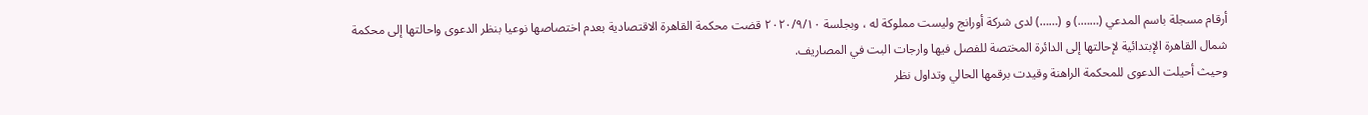أرقام مسجلة باسم المدعي (…….) و (……) لدى شركة أورانج وليست مملوكة له ، وبجلسة ۲۰۲۰/۹/۱۰ قضت محكمة القاهرة الاقتصادية بعدم اختصاصها نوعيا بنظر الدعوى واحالتها إلى محكمة شمال القاهرة الإبتدائية لإحالتها إلى الدائرة المختصة للفصل فيها وارجات البت في المصاريف.
وحيث أحيلت الدعوى للمحكمة الراهنة وقيدت برقمها الحالي وتداول نظر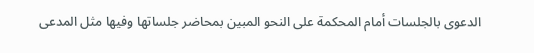الدعوى بالجلسات أمام المحكمة على النحو المبين بمحاضر جلساتها وفيها مثل المدعى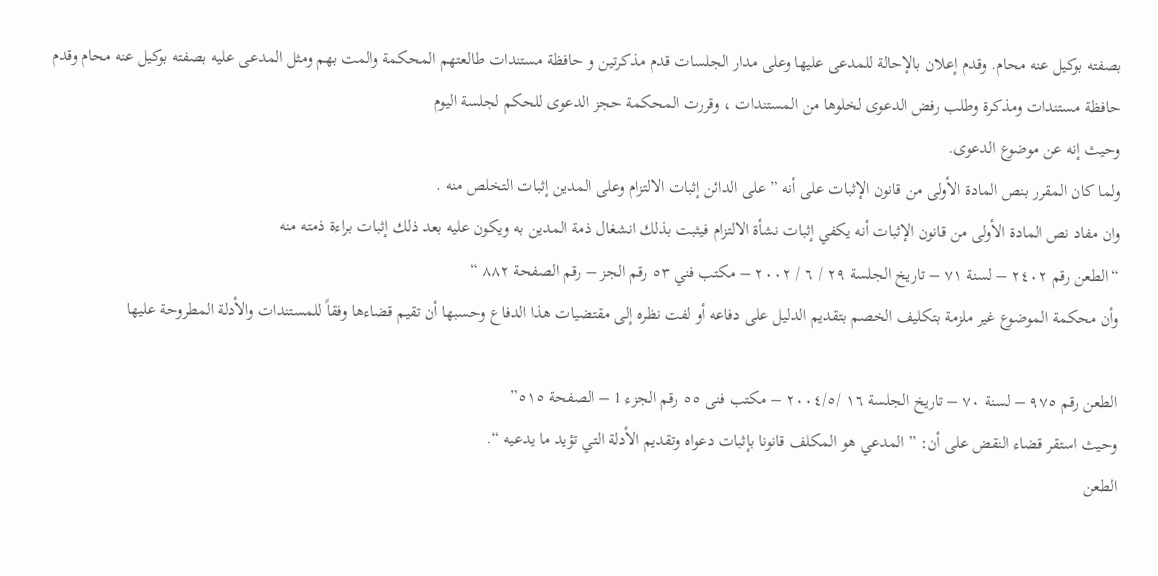بصفته بوكيل عنه محام. وقدم إعلان بالإحالة للمدعى عليها وعلى مدار الجلسات قدم مذكرتين و حافظة مستندات طالعتهم المحكمة والمت بهم ومثل المدعى عليه بصفته بوكيل عنه محام وقدم حافظة مستندات ومذكرة وطلب رفض الدعوى لخلوها من المستندات ، وقررت المحكمة حجز الدعوى للحكم لجلسة اليوم
وحيث إنه عن موضوع الدعوى.
ولما كان المقرر بنص المادة الأولى من قانون الإثبات على أنه ” على الدائن إثبات الالتزام وعلى المدين إثبات التخلص منه .
وان مفاد نص المادة الأولى من قانون الإثبات أنه يكفي إثبات نشأة الالتزام فيثبت بذلك انشغال ذمة المدين به ويكون عليه بعد ذلك إثبات براءة ذمته منه
“الطعن رقم ٢٤٠٢ – لسنة ٧١ – تاريخ الجلسة ٢٩ / ٦ / ٢٠٠٢ – مكتب فني ٥٣ رقم الجز – رقم الصفحة ۸۸۲ “
وأن محكمة الموضوع غير ملزمة بتكليف الخصم بتقديم الدليل على دفاعه أو لفت نظره إلى مقتضيات هذا الدفاع وحسبها أن تقيم قضاءها وفقاً للمستندات والأدلة المطروحة عليها

الطعن رقم ٩٧٥ – لسنة ٧٠ – تاريخ الجلسة ١٦ /٢٠٠٤/٥ – مكتب فنى ٥٥ رقم الجزء 1 – الصفحة ٥١٥”
وحيث استقر قضاء النقض على أن: ” المدعي هو المكلف قانونا بإثبات دعواه وتقديم الأدلة التي تؤيد ما يدعيه “.
الطعن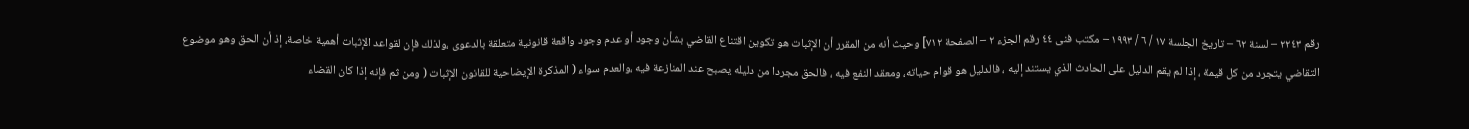رقم ٢٢٤٣ – لسنة ٦٢ – تاريخ الجلسة ١٧ / ٦ / ۱۹۹۳ – مكتب فنى ٤٤ رقم الجزء ٢ – الصفحة ٧١٢] وحيث أنه من المقرر أن الإثبات هو تكوين اقتناع القاضي بشأن وجود أو عدم وجود واقعة قانونية متعلقة بالدعوى ،ولذلك فإن لقواعد الإثبات أهمية خاصة، إذ أن الحق وهو موضوع التقاضي يتجرد من كل قيمة ، إذا لم يقم الدليل على الحادث الذي يستند إليه ، فالدليل هو قوام حياته، ومعقد النفع فيه ، فالحق مجردا من دليله يصبح عند المنازعة فيه ،والعدم سواء ( المذكرة الإيضاحية للقانون الإثبات ( ومن ثم فإنه إذا كان القضاء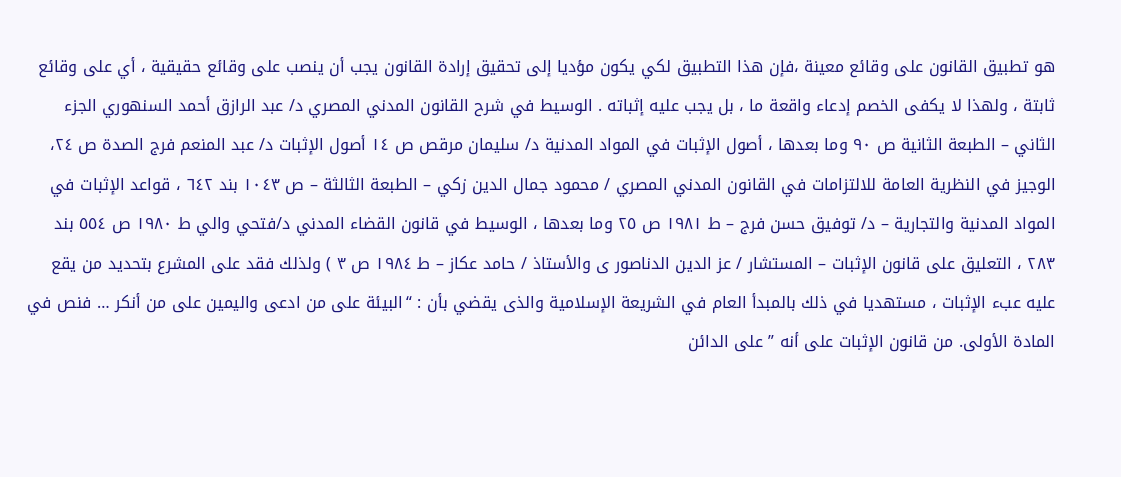هو تطبيق القانون على وقائع معينة ،فإن هذا التطبيق لكي يكون مؤديا إلى تحقيق إرادة القانون يجب أن ينصب على وقائع حقيقية ، أي على وقائع ثابتة ، ولهذا لا يكفى الخصم إدعاء واقعة ما ، بل يجب عليه إثباته . الوسيط في شرح القانون المدني المصري د/ عبد الرازق أحمد السنهوري الجزء الثاني – الطبعة الثانية ص ۹۰ وما بعدها ، أصول الإثبات في المواد المدنية د/ سليمان مرقص ص ١٤ أصول الإثبات د/ عبد المنعم فرج الصدة ص ٢٤، الوجيز في النظرية العامة للالتزامات في القانون المدني المصري / محمود جمال الدين زكي – الطبعة الثالثة – ص ١٠٤٣ بند ٦٤٢ ، قواعد الإثبات في المواد المدنية والتجارية – د/ توفيق حسن فرج – ط ۱۹۸۱ ص ٢٥ وما بعدها ، الوسيط في قانون القضاء المدني د/فتحي والي ط ۱۹۸۰ ص ٥٥٤ بند ۲۸۳ ، التعليق على قانون الإثبات – المستشار / عز الدين الدناصور ى والأستاذ / حامد عكاز – ط ١٩٨٤ ص ٣ ) ولذلك فقد على المشرع بتحديد من يقع عليه عبء الإثبات ، مستهديا في ذلك بالمبدأ العام في الشريعة الإسلامية والذى يقضي بأن : “البيئة على من ادعى واليمين على من أنكر … فنص في المادة الأولى. من قانون الإثبات على أنه ” على الدائن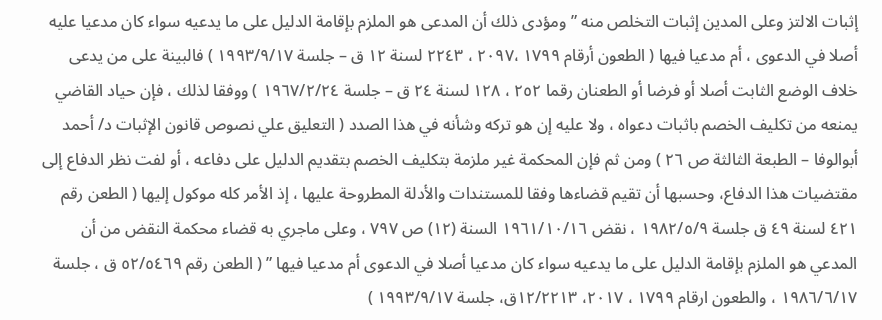إثبات الالتز وعلى المدين إثبات التخلص منه ” ومؤدى ذلك أن المدعى هو الملزم بإقامة الدليل على ما يدعيه سواء كان مدعيا عليه أصلا في الدعوى ، أم مدعيا فيها ( الطعون أرقام ۱۷۹۹ ،٢٠٩٧ ، ٢٢٤٣ لسنة ١٢ ق – جلسة ۱۹۹۳/۹/۱۷ ) فالبينة على من يدعى خلاف الوضع الثابت أصلا أو فرضا أو الطعنان رقما ٢٥٢ ، ١٢٨ لسنة ٢٤ ق – جلسة ١٩٦٧/٢/٢٤ ) ووفقا لذلك ، فإن حياد القاضي يمنعه من تكليف الخصم باثبات دعواه ، ولا عليه إن هو تركه وشأنه في هذا الصدد ( التعليق علي نصوص قانون الإثبات د/ أحمد أبوالوفا – الطبعة الثالثة ص ٢٦ ) ومن ثم فإن المحكمة غير ملزمة بتكليف الخصم بتقديم الدليل على دفاعه ، أو لفت نظر الدفاع إلى مقتضيات هذا الدفاع، وحسبها أن تقيم قضاءها وفقا للمستندات والأدلة المطروحة عليها ، إذ الأمر كله موكول إليها ( الطعن رقم ٤٢١ لسنة ٤٩ ق جلسة ١٩٨٢/٥/٩ ، نقض ١٩٦١/١٠/١٦ السنة (١٢) ص ٧٩٧ ، وعلى ماجري به قضاء محكمة النقض من أن المدعي هو الملزم بإقامة الدليل على ما يدعيه سواء كان مدعيا أصلا في الدعوى أم مدعيا فيها ” ( الطعن رقم ٥٢/٥٤٦٩ ق ، جلسة ١٩٨٦/٦/١٧ ، والطعون ارقام ۱۷۹۹ ، ۲۰۱۷، ۱۲/۲۲۱۳ق، جلسة ۱۹۹۳/۹/۱۷ )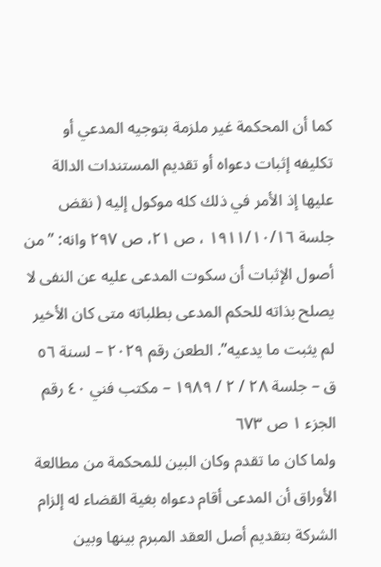كما أن المحكمة غير ملزمة بتوجيه المدعي أو تكليفه إثبات دعواه أو تقديم المستندات الدالة عليها إذ الأمر في ذلك كله موكول إليه ( نقض جلسة ۱۹۱۱/۱٠/١٦ ، ص ۲۱، ص ۲۹۷ وانه: ” من أصول الإثبات أن سكوت المدعى عليه عن النفى لا يصلح بذاته للحكم المدعى بطلباته متى كان الأخير لم يثبت ما يدعيه”. الطعن رقم ٢٠٢٩ – لسنة ٥٦ ق – جلسة ۲۸ / ۲ / ۱۹۸۹ – مكتب فني ٤٠ رقم الجزء ١ ص ٦٧٣
ولما كان ما تقدم وكان البين للمحكمة من مطالعة الأوراق أن المدعى أقام دعواه بغية القضاء له إلزام الشركة بتقديم أصل العقد المبرم بينها وبين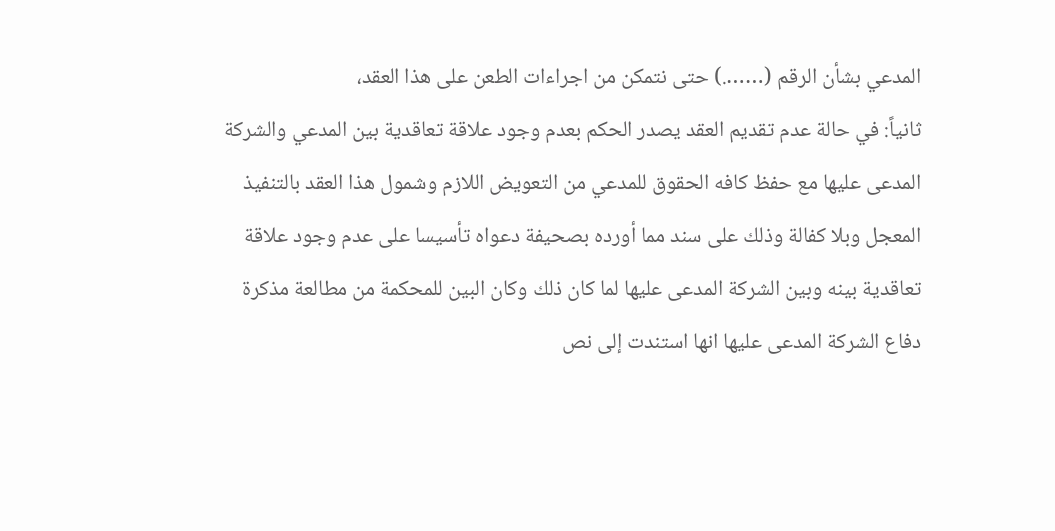المدعي بشأن الرقم (…….) حتى نتمكن من اجراءات الطعن على هذا العقد،
ثانياً: في حالة عدم تقديم العقد يصدر الحكم بعدم وجود علاقة تعاقدية بين المدعي والشركة المدعى عليها مع حفظ كافه الحقوق للمدعي من التعويض اللازم وشمول هذا العقد بالتنفيذ المعجل وبلا كفالة وذلك على سند مما أورده بصحيفة دعواه تأسيسا على عدم وجود علاقة تعاقدية بينه وبين الشركة المدعى عليها لما كان ذلك وكان البين للمحكمة من مطالعة مذكرة دفاع الشركة المدعى عليها انها استندت إلى نص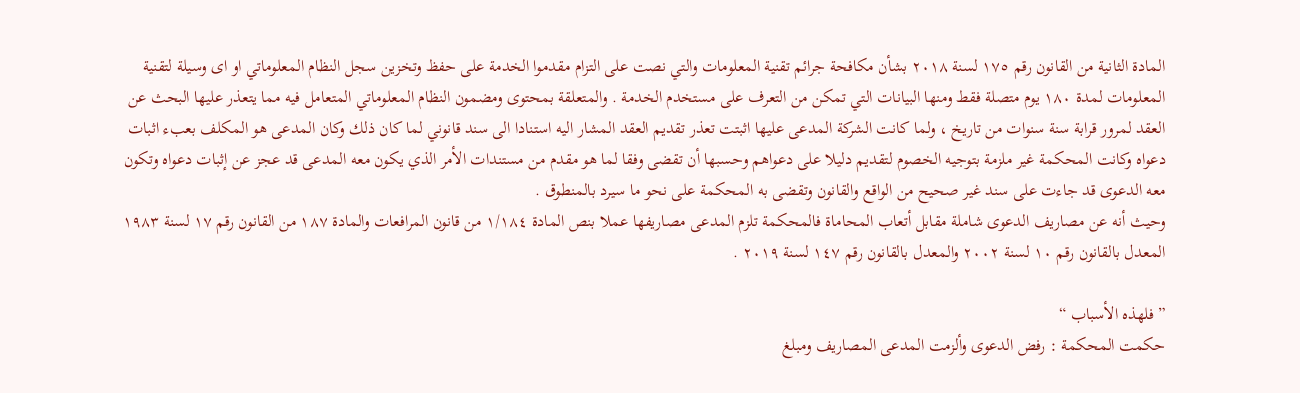المادة الثانية من القانون رقم ١٧٥ لسنة ٢٠١٨ بشأن مكافحة جرائم تقنية المعلومات والتي نصت على التزام مقدموا الخدمة على حفظ وتخزين سجل النظام المعلوماتي او اى وسيلة لتقنية المعلومات لمدة ۱۸۰ يوم متصلة فقط ومنها البيانات التي تمكن من التعرف على مستخدم الخدمة . والمتعلقة بمحتوى ومضمون النظام المعلوماتي المتعامل فيه مما يتعذر عليها البحث عن العقد لمرور قرابة سنة سنوات من تاريخ ، ولما كانت الشركة المدعى عليها اثبتت تعذر تقديم العقد المشار اليه استنادا الى سند قانوني لما كان ذلك وكان المدعى هو المكلف بعبء اثبات دعواه وكانت المحكمة غير ملزمة بتوجيه الخصوم لتقديم دليلا على دعواهم وحسبها أن تقضى وفقا لما هو مقدم من مستندات الأمر الذي يكون معه المدعى قد عجز عن إثبات دعواه وتكون معه الدعوى قد جاءت على سند غير صحيح من الواقع والقانون وتقضى به المحكمة على نحو ما سيرد بالمنطوق .
وحيث أنه عن مصاريف الدعوى شاملة مقابل أتعاب المحاماة فالمحكمة تلزم المدعى مصاريفها عملا بنص المادة ١/١٨٤ من قانون المرافعات والمادة ۱۸۷ من القانون رقم ١٧ لسنة ۱۹۸۳ المعدل بالقانون رقم ۱۰ لسنة ۲۰۰۲ والمعدل بالقانون رقم ١٤٧ لسنة ٢٠١٩ .

” فلهذه الأسباب “
حكمت المحكمة : رفض الدعوى وألزمت المدعى المصاريف ومبلغ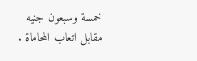خمسة وسبعون جنيه مقابل اتعاب المحاماة .